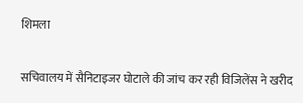शिमला

सचिवालय में सैनिटाइजर घोटाले की जांच कर रही विजिलेंस ने खरीद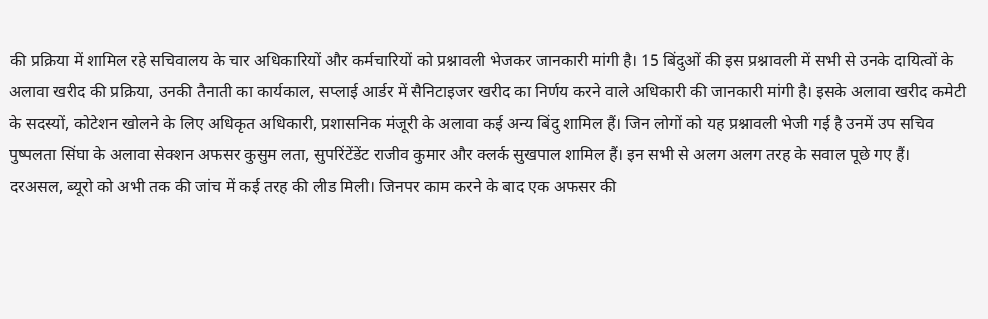की प्रक्रिया में शामिल रहे सचिवालय के चार अधिकारियों और कर्मचारियों को प्रश्नावली भेजकर जानकारी मांगी है। 15 बिंदुओं की इस प्रश्नावली में सभी से उनके दायित्वों के अलावा खरीद की प्रक्रिया, उनकी तैनाती का कार्यकाल, सप्लाई आर्डर में सैनिटाइजर खरीद का निर्णय करने वाले अधिकारी की जानकारी मांगी है। इसके अलावा खरीद कमेटी के सदस्यों, कोटेशन खोलने के लिए अधिकृत अधिकारी, प्रशासनिक मंजूरी के अलावा कई अन्य बिंदु शामिल हैं। जिन लोगों को यह प्रश्नावली भेजी गई है उनमें उप सचिव पुष्पलता सिंघा के अलावा सेक्शन अफसर कुसुम लता, सुपरिंटेंडेंट राजीव कुमार और क्लर्क सुखपाल शामिल हैं। इन सभी से अलग अलग तरह के सवाल पूछे गए हैं।
दरअसल, ब्यूरो को अभी तक की जांच में कई तरह की लीड मिली। जिनपर काम करने के बाद एक अफसर की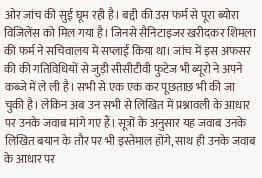ओर जांच की सुई घूम रही है। बद्दी की उस फर्म से पूरा ब्योरा विजिलेंस को मिल गया है। जिनसे सैनिटाइजर खरीदकर शिमला की फर्म ने सचिवालय में सप्लाई किया था। जांच में इस अफसर की की गतिविधियों से जुड़ी सीसीटीवी फुटेज भी ब्यूरो ने अपने कब्जे में ले ली है। सभी से एक एक कर पूछताछ भी की जा चुकी है। लेकिन अब उन सभी से लिखित में प्रश्नावली के आधार पर उनके जवाब मांगे गए हैं। सूत्रों के अनुसार यह जवाब उनके लिखित बयान के तौर पर भी इस्तेमाल होंगे, साथ ही उनके जवाब के आधार पर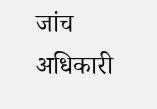जांच अधिकारी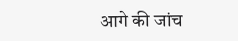आगे की जांच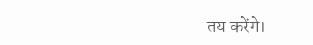तय करेंगे।